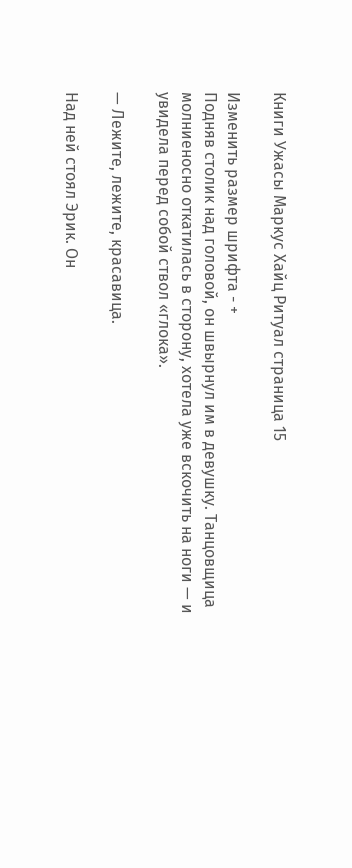Книги Ужасы Маркус Хайц Ритуал страница 15

Изменить размер шрифта - +
Подняв столик над головой, он швырнул им в девушку. Танцовщица молниеносно откатилась в сторону, хотела уже вскочить на ноги — и увидела перед собой ствол «глока».

— Лежите, лежите, красавица.

Над ней стоял Эрик. Он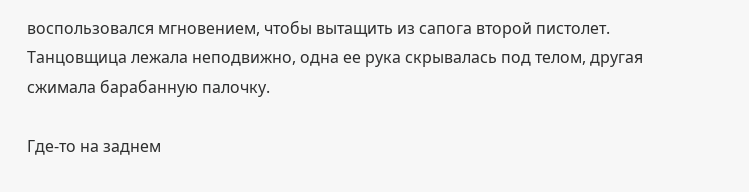воспользовался мгновением, чтобы вытащить из сапога второй пистолет. Танцовщица лежала неподвижно, одна ее рука скрывалась под телом, другая сжимала барабанную палочку.

Где-то на заднем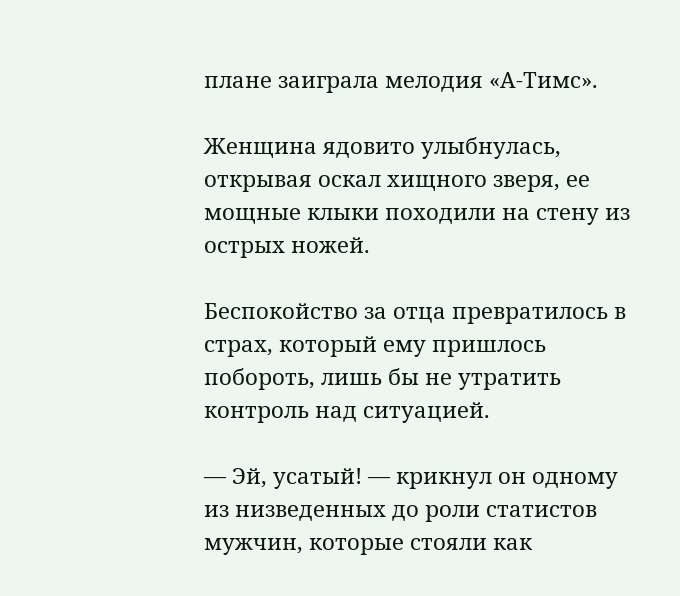плане заиграла мелодия «А-Тимс».

Женщина ядовито улыбнулась, открывая оскал хищного зверя, ее мощные клыки походили на стену из острых ножей.

Беспокойство за отца превратилось в страх, который ему пришлось побороть, лишь бы не утратить контроль над ситуацией.

— Эй, усатый! — крикнул он одному из низведенных до роли статистов мужчин, которые стояли как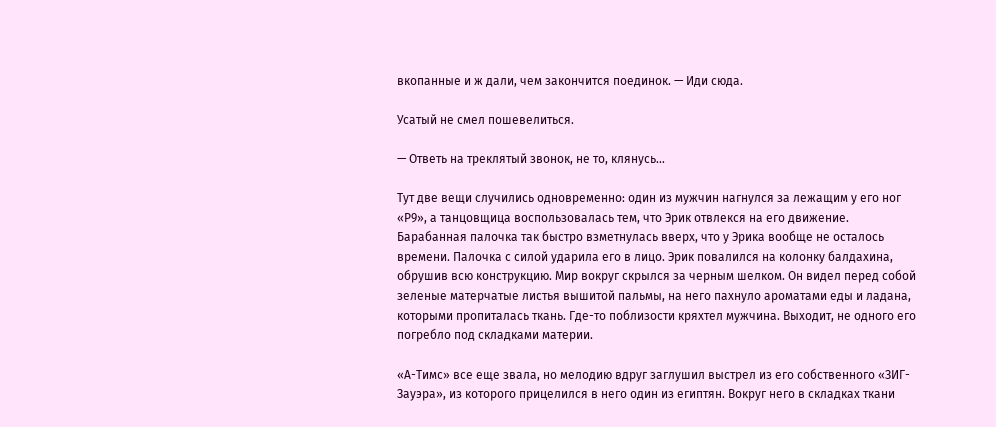вкопанные и ж дали, чем закончится поединок. — Иди сюда.

Усатый не смел пошевелиться.

— Ответь на треклятый звонок, не то, клянусь…

Тут две вещи случились одновременно: один из мужчин нагнулся за лежащим у его ног «Р9», а танцовщица воспользовалась тем, что Эрик отвлекся на его движение. Барабанная палочка так быстро взметнулась вверх, что у Эрика вообще не осталось времени. Палочка с силой ударила его в лицо. Эрик повалился на колонку балдахина, обрушив всю конструкцию. Мир вокруг скрылся за черным шелком. Он видел перед собой зеленые матерчатые листья вышитой пальмы, на него пахнуло ароматами еды и ладана, которыми пропиталась ткань. Где-то поблизости кряхтел мужчина. Выходит, не одного его погребло под складками материи.

«А-Тимс» все еще звала, но мелодию вдруг заглушил выстрел из его собственного «ЗИГ-Зауэра», из которого прицелился в него один из египтян. Вокруг него в складках ткани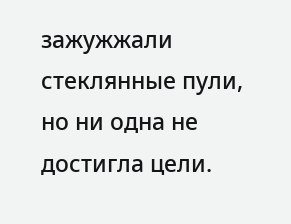зажужжали стеклянные пули, но ни одна не достигла цели.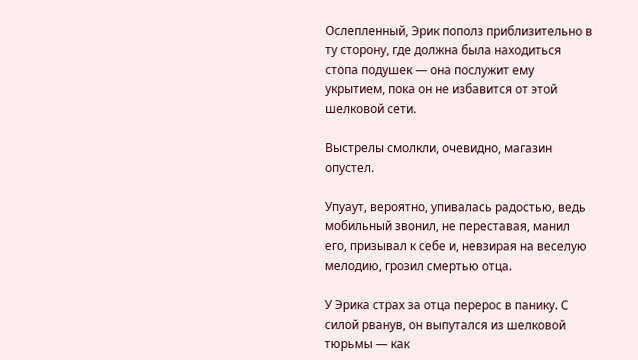Ослепленный, Эрик пополз приблизительно в ту сторону, где должна была находиться стопа подушек — она послужит ему укрытием, пока он не избавится от этой шелковой сети.

Выстрелы смолкли, очевидно, магазин опустел.

Упуаут, вероятно, упивалась радостью, ведь мобильный звонил, не переставая, манил его, призывал к себе и, невзирая на веселую мелодию, грозил смертью отца.

У Эрика страх за отца перерос в панику. С силой рванув, он выпутался из шелковой тюрьмы — как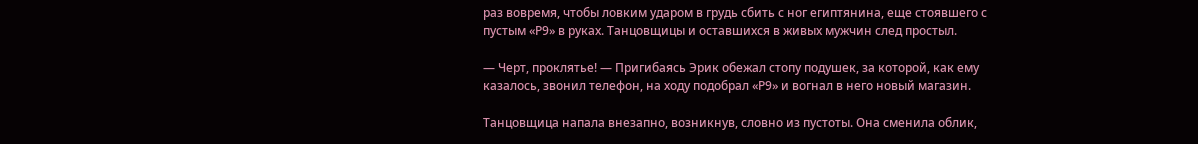раз вовремя, чтобы ловким ударом в грудь сбить с ног египтянина, еще стоявшего с пустым «Р9» в руках. Танцовщицы и оставшихся в живых мужчин след простыл.

— Черт, проклятье! — Пригибаясь Эрик обежал стопу подушек, за которой, как ему казалось, звонил телефон, на ходу подобрал «Р9» и вогнал в него новый магазин.

Танцовщица напала внезапно, возникнув, словно из пустоты. Она сменила облик,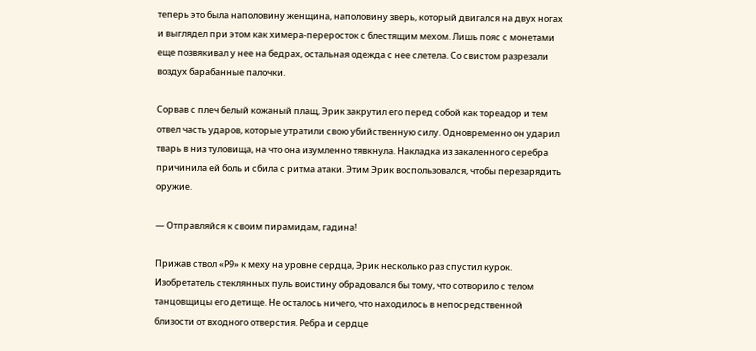теперь это была наполовину женщина, наполовину зверь, который двигался на двух ногах и выглядел при этом как химера-переросток с блестящим мехом. Лишь пояс с монетами еще позвякивал у нее на бедрах, остальная одежда с нее слетела. Со свистом разрезали воздух барабанные палочки.

Сорвав с плеч белый кожаный плащ, Эрик закрутил его перед собой как тореадор и тем отвел часть ударов, которые утратили свою убийственную силу. Одновременно он ударил тварь в низ туловища, на что она изумленно тявкнула. Накладка из закаленного серебра причинила ей боль и сбила с ритма атаки. Этим Эрик воспользовался, чтобы перезарядить оружие.

— Отправляйся к своим пирамидам, гадина!

Прижав ствол «Р9» к меху на уровне сердца, Эрик несколько раз спустил курок. Изобретатель стеклянных пуль воистину обрадовался бы тому, что сотворило с телом танцовщицы его детище. Не осталось ничего, что находилось в непосредственной близости от входного отверстия. Ребра и сердце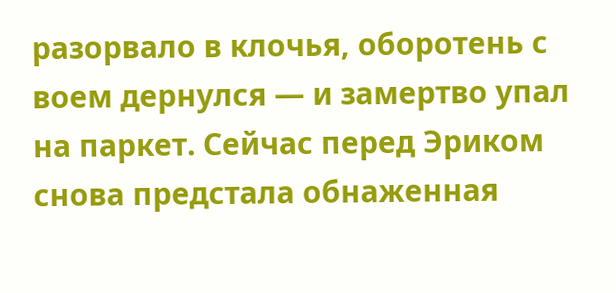разорвало в клочья, оборотень с воем дернулся — и замертво упал на паркет. Сейчас перед Эриком снова предстала обнаженная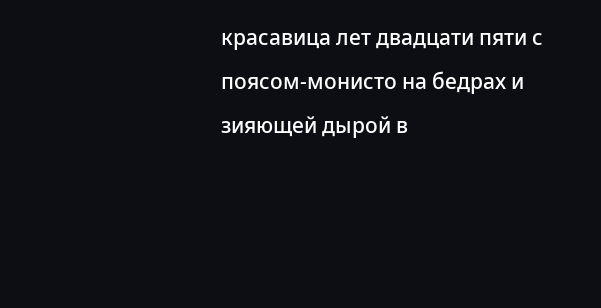красавица лет двадцати пяти с поясом-монисто на бедрах и зияющей дырой в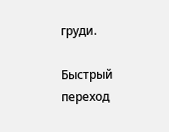груди.

Быстрый переход